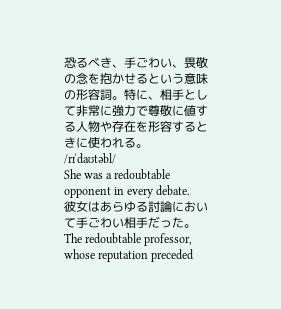恐るべき、手ごわい、畏敬の念を抱かせるという意味の形容詞。特に、相手として非常に強力で尊敬に値する人物や存在を形容するときに使われる。
/rɪˈdaʊtəbl/
She was a redoubtable opponent in every debate.
彼女はあらゆる討論において手ごわい相手だった。
The redoubtable professor, whose reputation preceded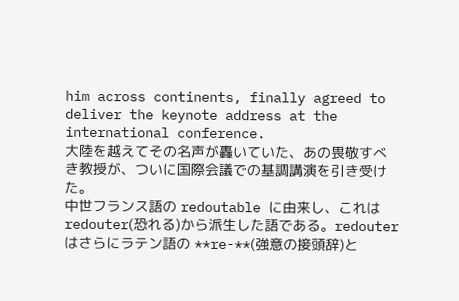him across continents, finally agreed to deliver the keynote address at the international conference.
大陸を越えてその名声が轟いていた、あの畏敬すべき教授が、ついに国際会議での基調講演を引き受けた。
中世フランス語の redoutable に由来し、これは redouter(恐れる)から派生した語である。redouter はさらにラテン語の **re-**(強意の接頭辞)と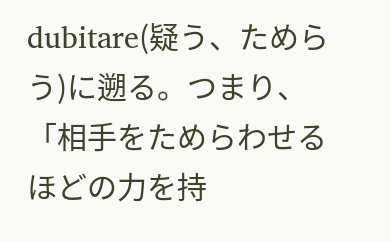dubitare(疑う、ためらう)に遡る。つまり、「相手をためらわせるほどの力を持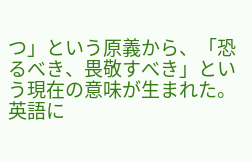つ」という原義から、「恐るべき、畏敬すべき」という現在の意味が生まれた。英語に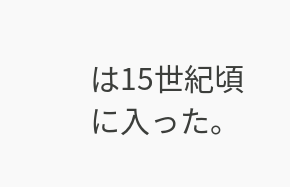は15世紀頃に入った。